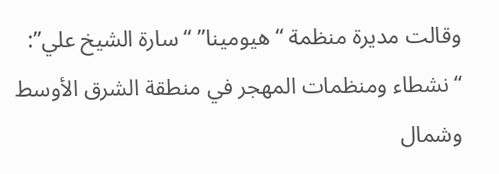وقالت مديرة منظمة “هيومينا” “سارة الشيخ علي”: “نشطاء ومنظمات المهجر في منطقة الشرق الأوسط وشمال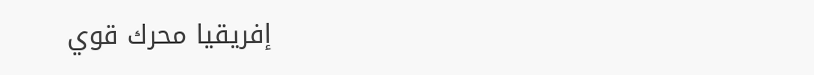إفريقيا محرك قوي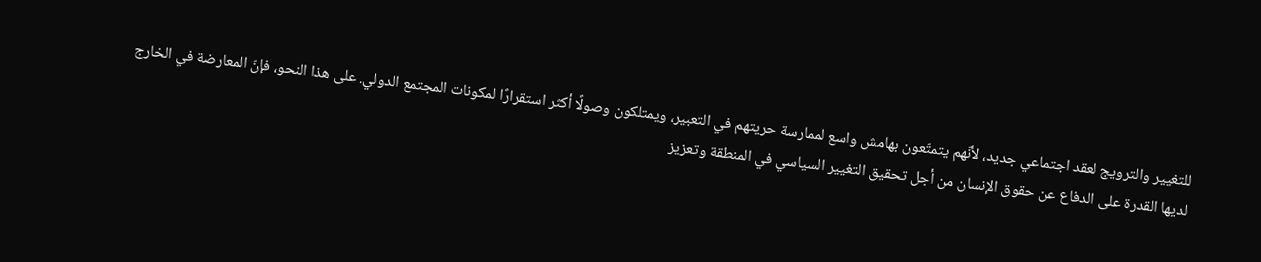للتغيير والترويج لعقد اجتماعي جديد، لأنّهم يتمتّعون بهامش واسع لممارسة حريتهم في التعبير، ويمتلكون وصولًا أكثر استقرارًا لمكونات المجتمع الدولي. على هذا النحو، فإنّ المعارضة في الخارج لديها القدرة على الدفاع عن حقوق الإنسان من أجل تحقيق التغيير السياسي في المنطقة وتعزيز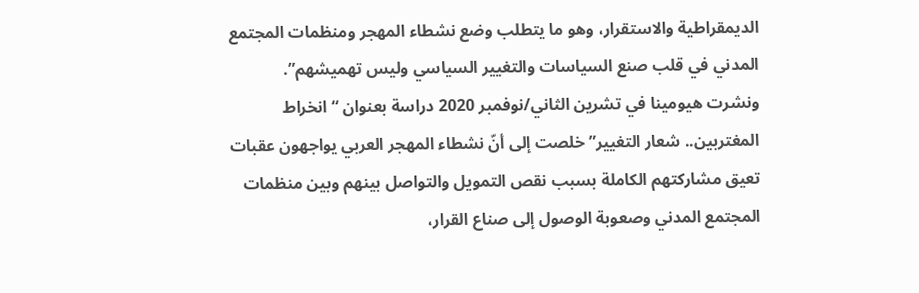الديمقراطية والاستقرار، وهو ما يتطلب وضع نشطاء المهجر ومنظمات المجتمع المدني في قلب صنع السياسات والتغيير السياسي وليس تهميشهم”.
ونشرت هيومينا في تشرين الثاني/نوفمبر 2020 دراسة بعنوان “انخراط المغتربين.. شعار التغيير” خلصت إلى أنّ نشطاء المهجر العربي يواجهون عقبات تعيق مشاركتهم الكاملة بسبب نقص التمويل والتواصل بينهم وبين منظمات المجتمع المدني وصعوبة الوصول إلى صناع القرار،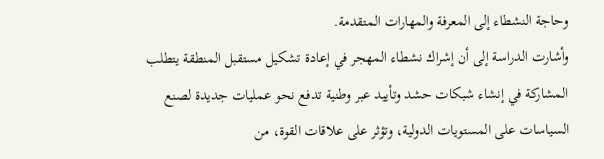وحاجة النشطاء إلى المعرفة والمهارات المتقدمة.
وأشارت الدراسة إلى أن إشراك نشطاء المهجر في إعادة تشكيل مستقبل المنطقة يتطلب المشاركة في إنشاء شبكات حشد وتأييد عبر وطنية تدفع نحو عمليات جديدة لصنع السياسات على المستويات الدولية، وتؤثر على علاقات القوة، من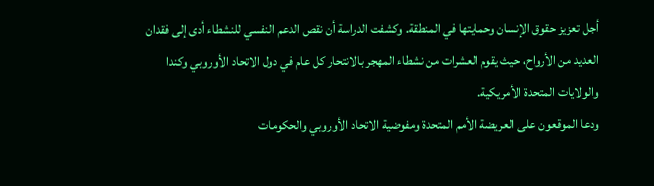أجل تعزيز حقوق الإنسان وحمايتها في المنطقة. وكشفت الدراسة أن نقص الدعم النفسي للنشطاء أدى إلى فقدان العديد من الأرواح، حيث يقوم العشرات من نشطاء المهجر بالانتحار كل عام في دول الاتحاد الأوروبي وكندا والولايات المتحدة الأمريكية.
ودعا الموقعون على العريضة الأمم المتحدة ومفوضية الاتحاد الأوروبي والحكومات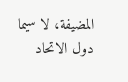المضيفة، لا سيما دول الاتحاد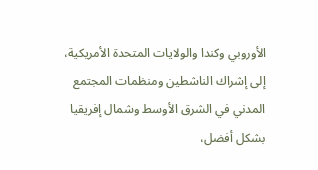الأوروبي وكندا والولايات المتحدة الأمريكية، إلى إشراك الناشطين ومنظمات المجتمع المدني في الشرق الأوسط وشمال إفريقيا بشكل أفضل،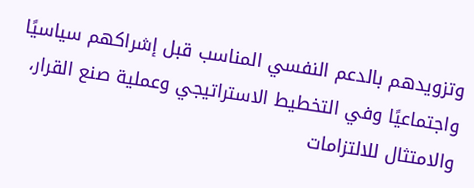وتزويدهم بالدعم النفسي المناسب قبل إشراكهم سياسيًا واجتماعيًا وفي التخطيط الاستراتيجي وعملية صنع القرار، والامتثال للالتزامات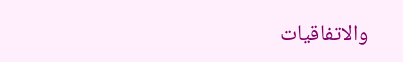والاتفاقيات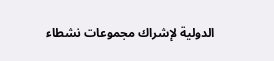الدولية لإشراك مجموعات نشطاء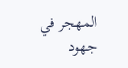المهجر في جهود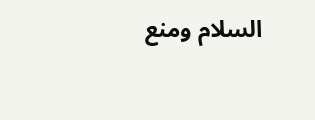السلام ومنع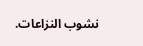نشوب النزاعات.